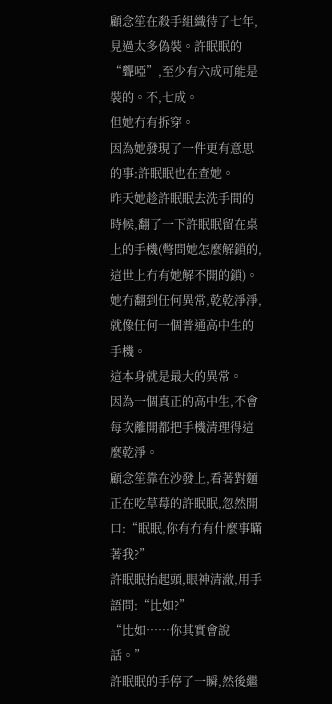顧念笙在殺手組織待了七年,見過太多偽裝。許眠眠的“聾啞”,至少有六成可能是裝的。不,七成。
但她冇有拆穿。
因為她發現了一件更有意思的事:許眠眠也在查她。
昨天她趁許眠眠去洗手間的時候,翻了一下許眠眠留在桌上的手機(彆問她怎麼解鎖的,這世上冇有她解不開的鎖)。她冇翻到任何異常,乾乾淨淨,就像任何一個普通高中生的手機。
這本身就是最大的異常。
因為一個真正的高中生,不會每次離開都把手機清理得這麼乾淨。
顧念笙靠在沙發上,看著對麵正在吃草莓的許眠眠,忽然開口:“眠眠,你有冇有什麼事瞞著我?”
許眠眠抬起頭,眼神清澈,用手語問:“比如?”
“比如……你其實會說話。”
許眠眠的手停了一瞬,然後繼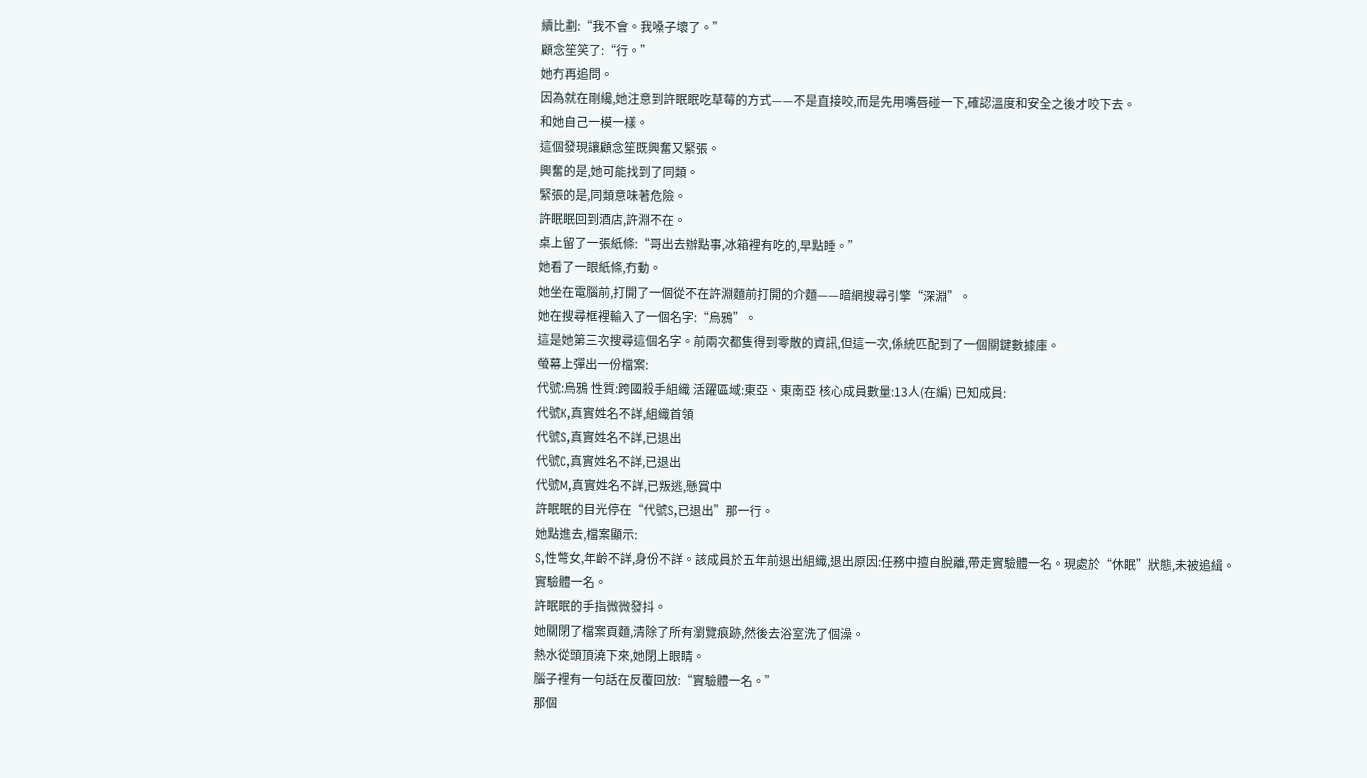續比劃:“我不會。我嗓子壞了。”
顧念笙笑了:“行。”
她冇再追問。
因為就在剛纔,她注意到許眠眠吃草莓的方式——不是直接咬,而是先用嘴唇碰一下,確認溫度和安全之後才咬下去。
和她自己一模一樣。
這個發現讓顧念笙既興奮又緊張。
興奮的是,她可能找到了同類。
緊張的是,同類意味著危險。
許眠眠回到酒店,許淵不在。
桌上留了一張紙條:“哥出去辦點事,冰箱裡有吃的,早點睡。”
她看了一眼紙條,冇動。
她坐在電腦前,打開了一個從不在許淵麵前打開的介麵——暗網搜尋引擎“深淵”。
她在搜尋框裡輸入了一個名字:“烏鴉”。
這是她第三次搜尋這個名字。前兩次都隻得到零散的資訊,但這一次,係統匹配到了一個關鍵數據庫。
螢幕上彈出一份檔案:
代號:烏鴉 性質:跨國殺手組織 活躍區域:東亞、東南亞 核心成員數量:13人(在編) 已知成員:
代號K,真實姓名不詳,組織首領
代號S,真實姓名不詳,已退出
代號C,真實姓名不詳,已退出
代號M,真實姓名不詳,已叛逃,懸賞中
許眠眠的目光停在“代號S,已退出”那一行。
她點進去,檔案顯示:
S,性彆女,年齡不詳,身份不詳。該成員於五年前退出組織,退出原因:任務中擅自脫離,帶走實驗體一名。現處於“休眠”狀態,未被追緝。
實驗體一名。
許眠眠的手指微微發抖。
她關閉了檔案頁麵,清除了所有瀏覽痕跡,然後去浴室洗了個澡。
熱水從頭頂澆下來,她閉上眼睛。
腦子裡有一句話在反覆回放:“實驗體一名。”
那個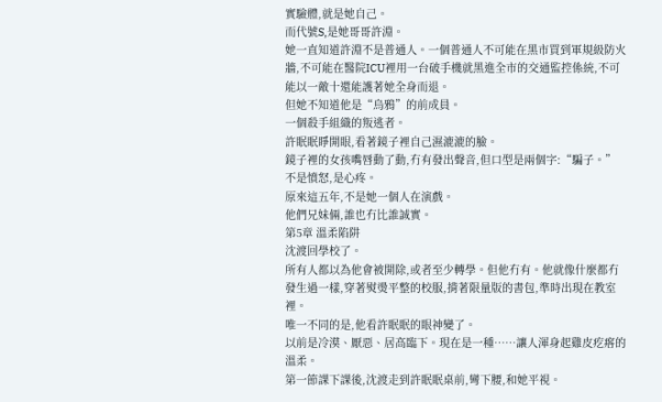實驗體,就是她自己。
而代號S,是她哥哥許淵。
她一直知道許淵不是普通人。一個普通人不可能在黑市買到軍規級防火牆,不可能在醫院ICU裡用一台破手機就黑進全市的交通監控係統,不可能以一敵十還能護著她全身而退。
但她不知道他是“烏鴉”的前成員。
一個殺手組織的叛逃者。
許眠眠睜開眼,看著鏡子裡自己濕漉漉的臉。
鏡子裡的女孩嘴唇動了動,冇有發出聲音,但口型是兩個字:“騙子。”
不是憤怒,是心疼。
原來這五年,不是她一個人在演戲。
他們兄妹倆,誰也冇比誰誠實。
第5章 溫柔陷阱
沈渡回學校了。
所有人都以為他會被開除,或者至少轉學。但他冇有。他就像什麼都冇發生過一樣,穿著熨燙平整的校服,揹著限量版的書包,準時出現在教室裡。
唯一不同的是,他看許眠眠的眼神變了。
以前是冷漠、厭惡、居高臨下。現在是一種……讓人渾身起雞皮疙瘩的溫柔。
第一節課下課後,沈渡走到許眠眠桌前,彎下腰,和她平視。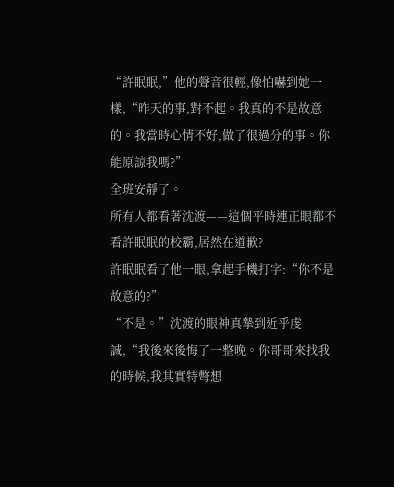“許眠眠,”他的聲音很輕,像怕嚇到她一樣,“昨天的事,對不起。我真的不是故意的。我當時心情不好,做了很過分的事。你能原諒我嗎?”
全班安靜了。
所有人都看著沈渡——這個平時連正眼都不看許眠眠的校霸,居然在道歉?
許眠眠看了他一眼,拿起手機打字:“你不是故意的?”
“不是。”沈渡的眼神真摯到近乎虔誠,“我後來後悔了一整晚。你哥哥來找我的時候,我其實特彆想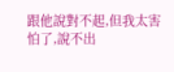跟他說對不起,但我太害怕了,說不出